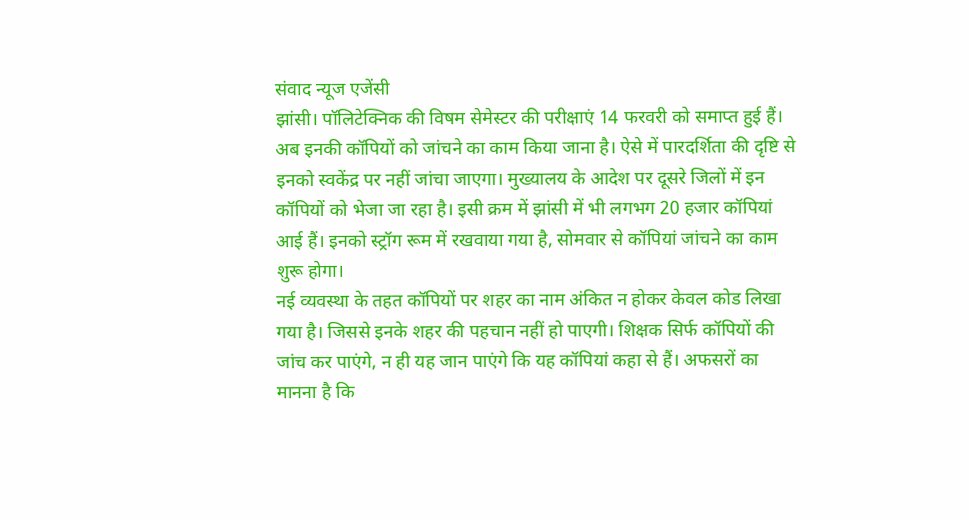संवाद न्यूज एजेंसी
झांसी। पॉलिटेक्निक की विषम सेमेस्टर की परीक्षाएं 14 फरवरी को समाप्त हुई हैं। अब इनकी कॉपियों को जांचने का काम किया जाना है। ऐसे में पारदर्शिता की दृष्टि से इनको स्वकेंद्र पर नहीं जांचा जाएगा। मुख्यालय के आदेश पर दूसरे जिलों में इन कॉपियों को भेजा जा रहा है। इसी क्रम में झांसी में भी लगभग 20 हजार कॉपियां आई हैं। इनको स्ट्रॉग रूम में रखवाया गया है, सोमवार से कॉपियां जांचने का काम शुरू होगा।
नई व्यवस्था के तहत कॉपियों पर शहर का नाम अंकित न होकर केवल कोड लिखा गया है। जिससे इनके शहर की पहचान नहीं हो पाएगी। शिक्षक सिर्फ कॉपियों की जांच कर पाएंगे, न ही यह जान पाएंगे कि यह कॉपियां कहा से हैं। अफसरों का मानना है कि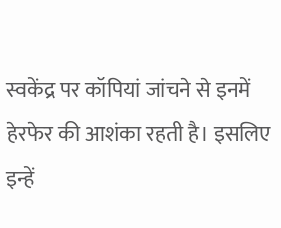स्वकेंद्र पर कॉपियां जांचने से इनमें हेरफेर की आशंका रहती है। इसलिए इन्हें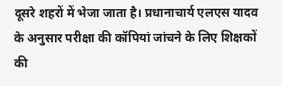दूसरे शहरों में भेजा जाता है। प्रधानाचार्य एलएस यादव के अनुसार परीक्षा की कॉपियां जांचने के लिए शिक्षकों की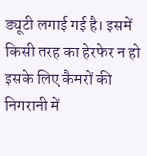ड्यूटी लगाई गई है। इसमें किसी तरह का हेरफेर न हो इसके लिए कैमरों की निगरानी में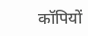कॉपियों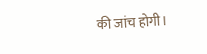की जांच होगी।